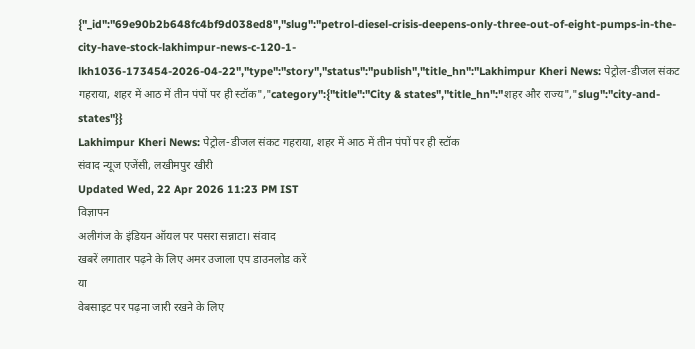{"_id":"69e90b2b648fc4bf9d038ed8","slug":"petrol-diesel-crisis-deepens-only-three-out-of-eight-pumps-in-the-city-have-stock-lakhimpur-news-c-120-1-lkh1036-173454-2026-04-22","type":"story","status":"publish","title_hn":"Lakhimpur Kheri News: पेट्रोल-डीजल संकट गहराया, शहर में आठ में तीन पंपों पर ही स्टॉक","category":{"title":"City & states","title_hn":"शहर और राज्य","slug":"city-and-states"}}
Lakhimpur Kheri News: पेट्रोल-डीजल संकट गहराया, शहर में आठ में तीन पंपों पर ही स्टॉक
संवाद न्यूज एजेंसी, लखीमपुर खीरी
Updated Wed, 22 Apr 2026 11:23 PM IST
विज्ञापन
अलीगंज के इंडियन ऑयल पर पसरा सन्नाटा। संवाद
खबरें लगातार पढ़ने के लिए अमर उजाला एप डाउनलोड करें
या
वेबसाइट पर पढ़ना जारी रखने के लिए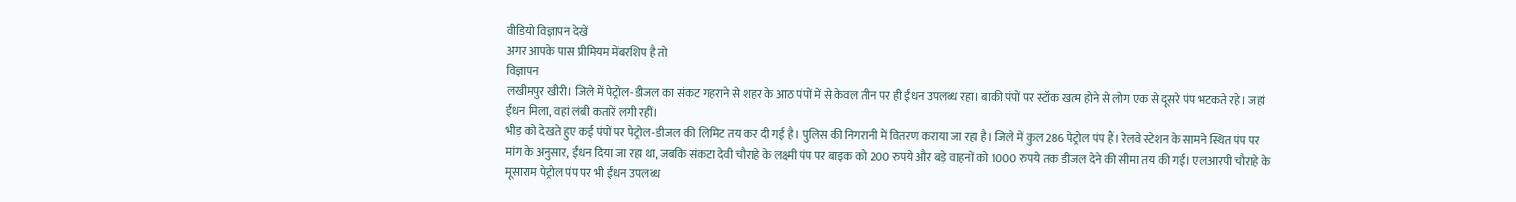वीडियो विज्ञापन देखें
अगर आपके पास प्रीमियम मेंबरशिप है तो
विज्ञापन
लखीमपुर खीरी। जिले में पेट्रोल-डीजल का संकट गहराने से शहर के आठ पंपों में से केवल तीन पर ही ईंधन उपलब्ध रहा। बाकी पंपों पर स्टॉक खत्म होने से लोग एक से दूसरे पंप भटकते रहे। जहां ईंधन मिला, वहां लंबी कतारें लगी रहीं।
भीड़ को देखते हुए कई पंपों पर पेट्रोल-डीजल की लिमिट तय कर दी गई है। पुलिस की निगरानी में वितरण कराया जा रहा है। जिले में कुल 286 पेट्रोल पंप हैं। रेलवे स्टेशन के सामने स्थित पंप पर मांग के अनुसार, ईंधन दिया जा रहा था, जबकि संकटा देवी चौराहे के लक्ष्मी पंप पर बाइक को 200 रुपये और बड़े वाहनों को 1000 रुपये तक डीजल देने की सीमा तय की गई। एलआरपी चौराहे के मूसाराम पेट्रोल पंप पर भी ईंधन उपलब्ध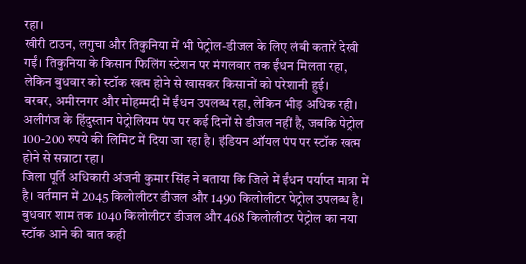रहा।
खीरी टाउन, लगुचा और तिकुनिया में भी पेट्रोल-डीजल के लिए लंबी कतारें देखी गईं। तिकुनिया के किसान फिलिंग स्टेशन पर मंगलवार तक ईंधन मिलता रहा, लेकिन बुधवार को स्टॉक खत्म होने से खासकर किसानों को परेशानी हुई।
बरबर, अमीरनगर और मोहम्मदी में ईंधन उपलब्ध रहा, लेकिन भीड़ अधिक रही। अलीगंज के हिंदुस्तान पेट्रोलियम पंप पर कई दिनों से डीजल नहीं है, जबकि पेट्रोल 100-200 रुपये की लिमिट में दिया जा रहा है। इंडियन ऑयल पंप पर स्टॉक खत्म होने से सन्नाटा रहा।
जिला पूर्ति अधिकारी अंजनी कुमार सिंह ने बताया कि जिले में ईंधन पर्याप्त मात्रा में है। वर्तमान में 2045 किलोलीटर डीजल और 1490 किलोलीटर पेट्रोल उपलब्ध है। बुधवार शाम तक 1040 किलोलीटर डीजल और 468 किलोलीटर पेट्रोल का नया स्टॉक आने की बात कही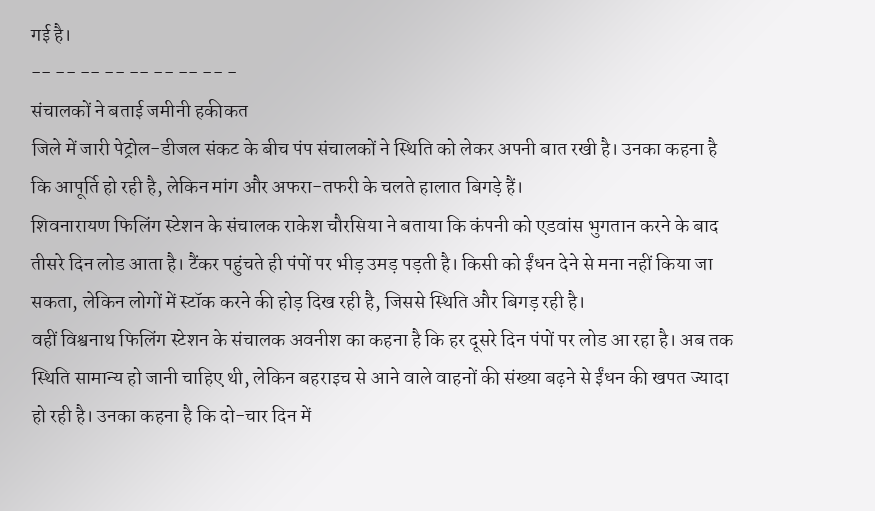गई है।
-- -- -- -- -- -- -- -- -
संचालकों ने बताई जमीनी हकीकत
जिले में जारी पेट्रोल-डीजल संकट के बीच पंप संचालकों ने स्थिति को लेकर अपनी बात रखी है। उनका कहना है कि आपूर्ति हो रही है, लेकिन मांग और अफरा-तफरी के चलते हालात बिगड़े हैं।
शिवनारायण फिलिंग स्टेशन के संचालक राकेश चौरसिया ने बताया कि कंपनी को एडवांस भुगतान करने के बाद तीसरे दिन लोड आता है। टैंकर पहुंचते ही पंपों पर भीड़ उमड़ पड़ती है। किसी को ईंधन देने से मना नहीं किया जा सकता, लेकिन लोगों में स्टॉक करने की होड़ दिख रही है, जिससे स्थिति और बिगड़ रही है।
वहीं विश्वनाथ फिलिंग स्टेशन के संचालक अवनीश का कहना है कि हर दूसरे दिन पंपों पर लोड आ रहा है। अब तक स्थिति सामान्य हो जानी चाहिए थी, लेकिन बहराइच से आने वाले वाहनों की संख्या बढ़ने से ईंधन की खपत ज्यादा हो रही है। उनका कहना है कि दो-चार दिन में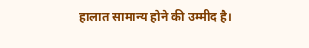हालात सामान्य होने की उम्मीद है।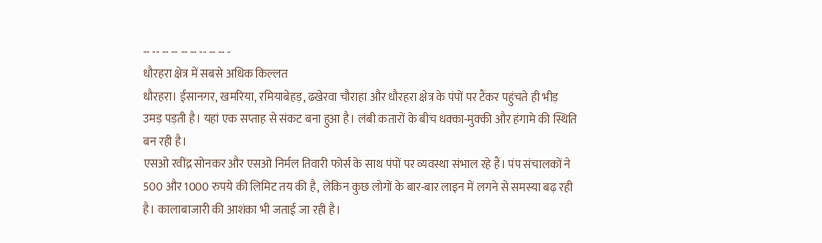-- -- -- -- -- -- -- -- -- -
धौरहरा क्षेत्र में सबसे अधिक किल्लत
धौरहरा। ईसानगर, खमरिया, रमियाबेहड़, ढखेरवा चौराहा और धौरहरा क्षेत्र के पंपों पर टैंकर पहुंचते ही भीड़ उमड़ पड़ती है। यहां एक सप्ताह से संकट बना हुआ है। लंबी कतारों के बीच धक्का-मुक्की और हंगामे की स्थिति बन रही है।
एसओ रवींद्र सोनकर और एसओ निर्मल तिवारी फोर्स के साथ पंपों पर व्यवस्था संभाल रहे हैं। पंप संचालकों ने 500 और 1000 रुपये की लिमिट तय की है, लेकिन कुछ लोगों के बार-बार लाइन में लगने से समस्या बढ़ रही है। कालाबाजारी की आशंका भी जताई जा रही है।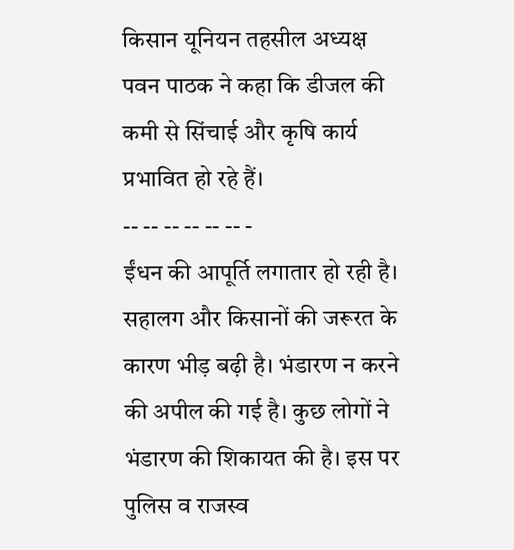किसान यूनियन तहसील अध्यक्ष पवन पाठक ने कहा कि डीजल की कमी से सिंचाई और कृषि कार्य प्रभावित हो रहे हैं।
-- -- -- -- -- -- -
ईंधन की आपूर्ति लगातार हो रही है। सहालग और किसानों की जरूरत के कारण भीड़ बढ़ी है। भंडारण न करने की अपील की गई है। कुछ लोगों ने भंडारण की शिकायत की है। इस पर पुलिस व राजस्व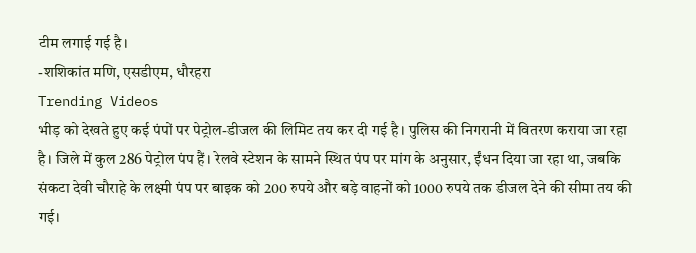टीम लगाई गई है।
-शशिकांत मणि, एसडीएम, धौरहरा
Trending Videos
भीड़ को देखते हुए कई पंपों पर पेट्रोल-डीजल की लिमिट तय कर दी गई है। पुलिस की निगरानी में वितरण कराया जा रहा है। जिले में कुल 286 पेट्रोल पंप हैं। रेलवे स्टेशन के सामने स्थित पंप पर मांग के अनुसार, ईंधन दिया जा रहा था, जबकि संकटा देवी चौराहे के लक्ष्मी पंप पर बाइक को 200 रुपये और बड़े वाहनों को 1000 रुपये तक डीजल देने की सीमा तय की गई।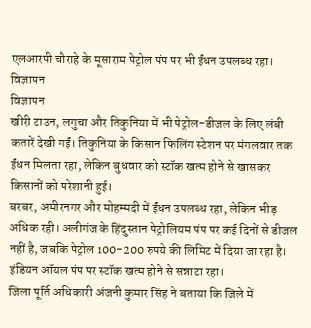एलआरपी चौराहे के मूसाराम पेट्रोल पंप पर भी ईंधन उपलब्ध रहा।
विज्ञापन
विज्ञापन
खीरी टाउन, लगुचा और तिकुनिया में भी पेट्रोल-डीजल के लिए लंबी कतारें देखी गईं। तिकुनिया के किसान फिलिंग स्टेशन पर मंगलवार तक ईंधन मिलता रहा, लेकिन बुधवार को स्टॉक खत्म होने से खासकर किसानों को परेशानी हुई।
बरबर, अमीरनगर और मोहम्मदी में ईंधन उपलब्ध रहा, लेकिन भीड़ अधिक रही। अलीगंज के हिंदुस्तान पेट्रोलियम पंप पर कई दिनों से डीजल नहीं है, जबकि पेट्रोल 100-200 रुपये की लिमिट में दिया जा रहा है। इंडियन ऑयल पंप पर स्टॉक खत्म होने से सन्नाटा रहा।
जिला पूर्ति अधिकारी अंजनी कुमार सिंह ने बताया कि जिले में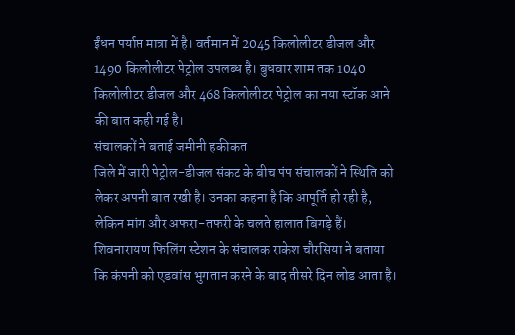ईंधन पर्याप्त मात्रा में है। वर्तमान में 2045 किलोलीटर डीजल और 1490 किलोलीटर पेट्रोल उपलब्ध है। बुधवार शाम तक 1040 किलोलीटर डीजल और 468 किलोलीटर पेट्रोल का नया स्टॉक आने की बात कही गई है।
संचालकों ने बताई जमीनी हकीकत
जिले में जारी पेट्रोल-डीजल संकट के बीच पंप संचालकों ने स्थिति को लेकर अपनी बात रखी है। उनका कहना है कि आपूर्ति हो रही है, लेकिन मांग और अफरा-तफरी के चलते हालात बिगड़े हैं।
शिवनारायण फिलिंग स्टेशन के संचालक राकेश चौरसिया ने बताया कि कंपनी को एडवांस भुगतान करने के बाद तीसरे दिन लोड आता है।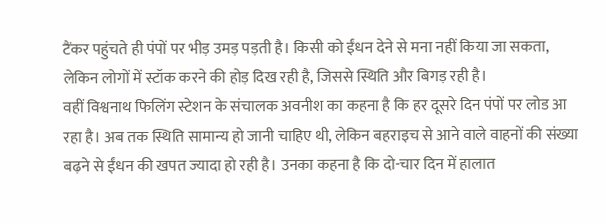टैंकर पहुंचते ही पंपों पर भीड़ उमड़ पड़ती है। किसी को ईंधन देने से मना नहीं किया जा सकता, लेकिन लोगों में स्टॉक करने की होड़ दिख रही है, जिससे स्थिति और बिगड़ रही है।
वहीं विश्वनाथ फिलिंग स्टेशन के संचालक अवनीश का कहना है कि हर दूसरे दिन पंपों पर लोड आ रहा है। अब तक स्थिति सामान्य हो जानी चाहिए थी, लेकिन बहराइच से आने वाले वाहनों की संख्या बढ़ने से ईंधन की खपत ज्यादा हो रही है। उनका कहना है कि दो-चार दिन में हालात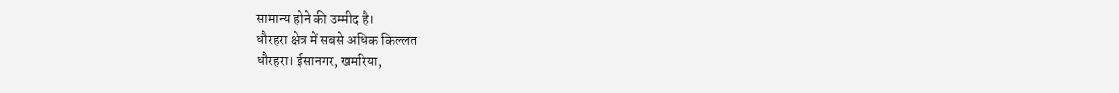सामान्य होने की उम्मीद है।
धौरहरा क्षेत्र में सबसे अधिक किल्लत
धौरहरा। ईसानगर, खमरिया,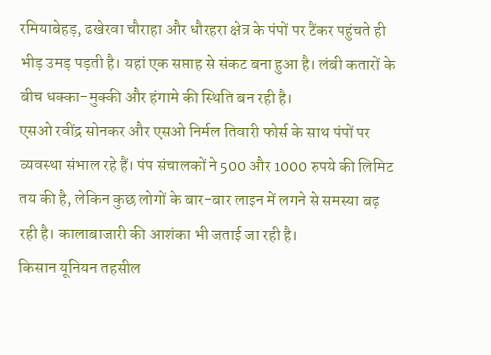रमियाबेहड़, ढखेरवा चौराहा और धौरहरा क्षेत्र के पंपों पर टैंकर पहुंचते ही भीड़ उमड़ पड़ती है। यहां एक सप्ताह से संकट बना हुआ है। लंबी कतारों के बीच धक्का-मुक्की और हंगामे की स्थिति बन रही है।
एसओ रवींद्र सोनकर और एसओ निर्मल तिवारी फोर्स के साथ पंपों पर व्यवस्था संभाल रहे हैं। पंप संचालकों ने 500 और 1000 रुपये की लिमिट तय की है, लेकिन कुछ लोगों के बार-बार लाइन में लगने से समस्या बढ़ रही है। कालाबाजारी की आशंका भी जताई जा रही है।
किसान यूनियन तहसील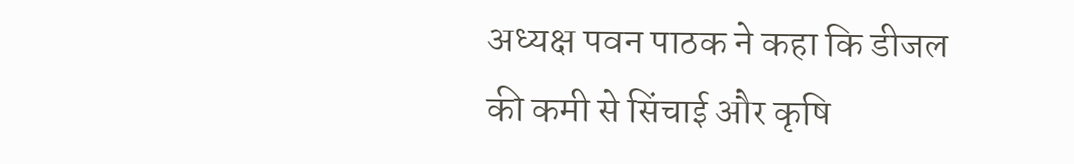अध्यक्ष पवन पाठक ने कहा कि डीजल की कमी से सिंचाई और कृषि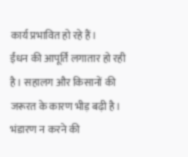कार्य प्रभावित हो रहे हैं।
ईंधन की आपूर्ति लगातार हो रही है। सहालग और किसानों की जरूरत के कारण भीड़ बढ़ी है। भंडारण न करने की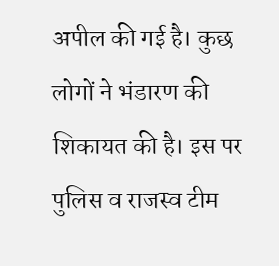अपील की गई है। कुछ लोगों ने भंडारण की शिकायत की है। इस पर पुलिस व राजस्व टीम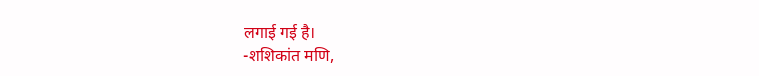लगाई गई है।
-शशिकांत मणि,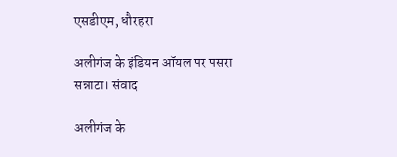एसडीएम, धौरहरा

अलीगंज के इंडियन ऑयल पर पसरा सन्नाटा। संवाद

अलीगंज के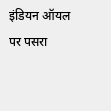इंडियन ऑयल पर पसरा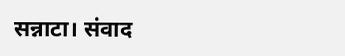सन्नाटा। संवाद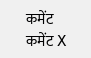कमेंट
कमेंट X